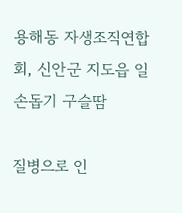용해동 자생조직연합회, 신안군 지도읍 일손돕기 구슬땀

질병으로 인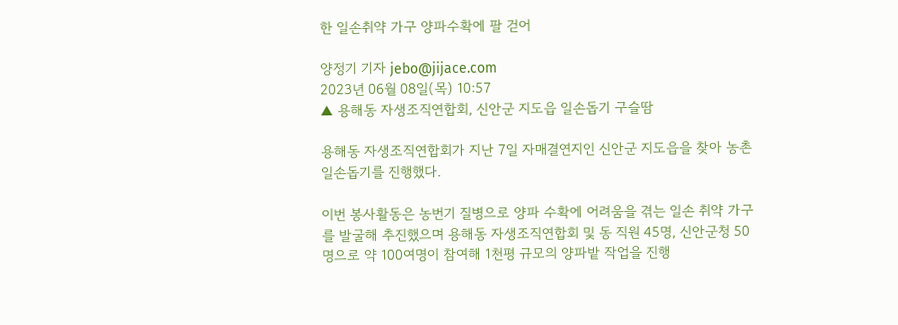한 일손취약 가구 양파수확에 팔 걷어

양정기 기자 jebo@jijace.com
2023년 06월 08일(목) 10:57
▲ 용해동 자생조직연합회, 신안군 지도읍 일손돕기 구슬땀

용해동 자생조직연합회가 지난 7일 자매결연지인 신안군 지도읍을 찾아 농촌일손돕기를 진행했다.

이번 봉사활동은 농번기 질병으로 양파 수확에 어려움을 겪는 일손 취약 가구를 발굴해 추진했으며 용해동 자생조직연합회 및 동 직원 45명, 신안군청 50명으로 약 100여명이 참여해 1천평 규모의 양파밭 작업을 진행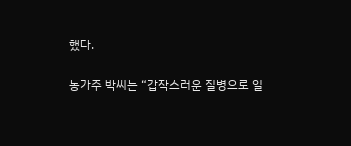했다.

농가주 박씨는 “갑작스러운 질병으로 일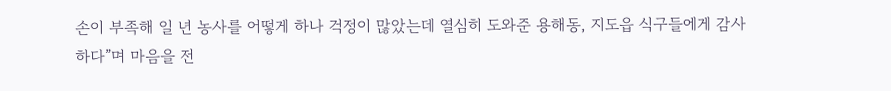손이 부족해 일 년 농사를 어떻게 하나 걱정이 많았는데 열심히 도와준 용해동, 지도읍 식구들에게 감사하다”며 마음을 전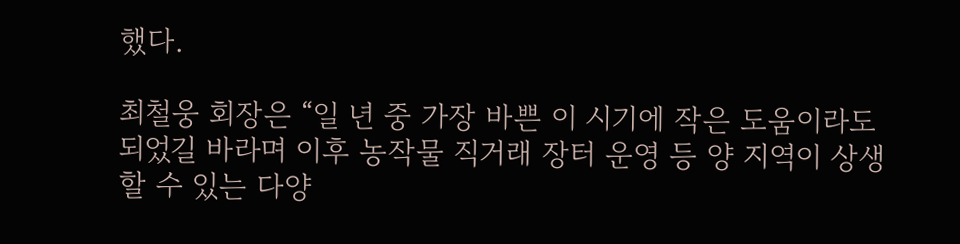했다.

최철웅 회장은 “일 년 중 가장 바쁜 이 시기에 작은 도움이라도 되었길 바라며 이후 농작물 직거래 장터 운영 등 양 지역이 상생할 수 있는 다양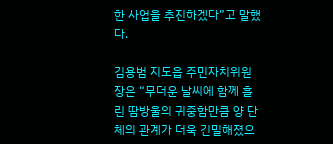한 사업을 추진하겠다”고 말했다.

김용범 지도읍 주민자치위원장은 “무더운 날씨에 함께 흘린 땀방울의 귀중함만큼 양 단체의 관계가 더욱 긴밀해졌으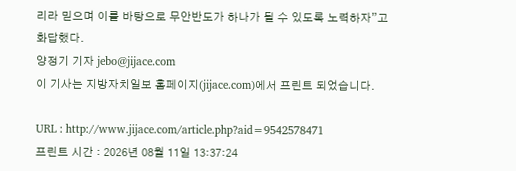리라 믿으며 이를 바탕으로 무안반도가 하나가 될 수 있도록 노력하자”고 화답했다.
양정기 기자 jebo@jijace.com
이 기사는 지방자치일보 홈페이지(jijace.com)에서 프린트 되었습니다.

URL : http://www.jijace.com/article.php?aid=9542578471
프린트 시간 : 2026년 08월 11일 13:37:24